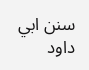سنن ابي داود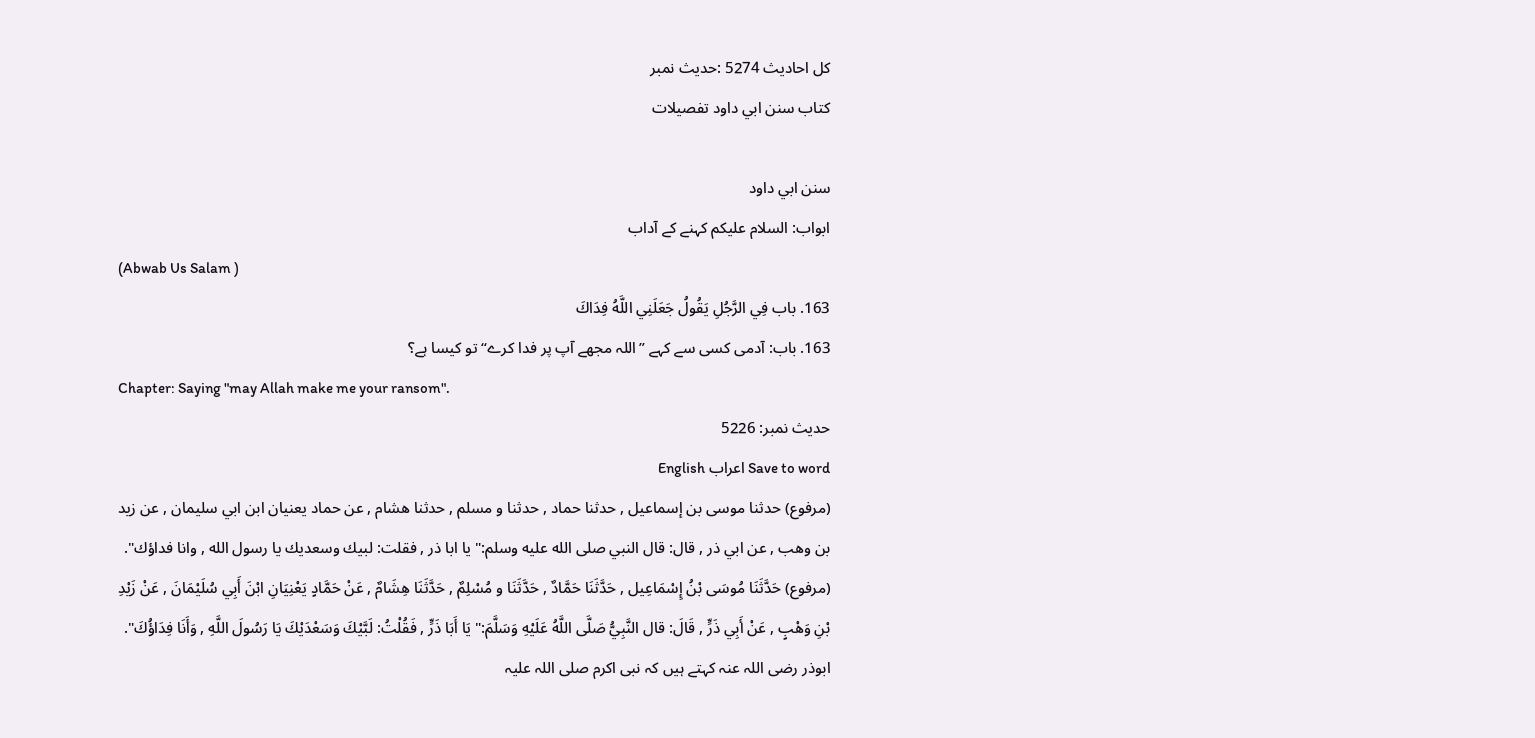کل احادیث 5274 :حدیث نمبر
کتاب سنن ابي داود تفصیلات

سنن ابي داود
ابواب: السلام علیکم کہنے کے آداب
(Abwab Us Salam )
163. باب فِي الرَّجُلِ يَقُولُ جَعَلَنِي اللَّهُ فِدَاكَ
163. باب: آدمی کسی سے کہے ”اللہ مجھے آپ پر فدا کرے“ تو کیسا ہے؟
Chapter: Saying "may Allah make me your ransom".
حدیث نمبر: 5226
Save to word اعراب English
(مرفوع) حدثنا موسى بن إسماعيل , حدثنا حماد , حدثنا و مسلم , حدثنا هشام , عن حماد يعنيان ابن ابي سليمان , عن زيد بن وهب , عن ابي ذر , قال: قال النبي صلى الله عليه وسلم:" يا ابا ذر , فقلت: لبيك وسعديك يا رسول الله , وانا فداؤك".
(مرفوع) حَدَّثَنَا مُوسَى بْنُ إِسْمَاعِيل , حَدَّثَنَا حَمَّادٌ , حَدَّثَنَا و مُسْلِمٌ , حَدَّثَنَا هِشَامٌ , عَنْ حَمَّادٍ يَعْنِيَانِ ابْنَ أَبِي سُلَيْمَانَ , عَنْ زَيْدِ بْنِ وَهْبٍ , عَنْ أَبِي ذَرٍّ , قَالَ: قال النَّبِيُّ صَلَّى اللَّهُ عَلَيْهِ وَسَلَّمَ:" يَا أَبَا ذَرٍّ , فَقُلْتُ: لَبَّيْكَ وَسَعْدَيْكَ يَا رَسُولَ اللَّهِ , وَأَنَا فِدَاؤُكَ".
ابوذر رضی اللہ عنہ کہتے ہیں کہ نبی اکرم صلی اللہ علیہ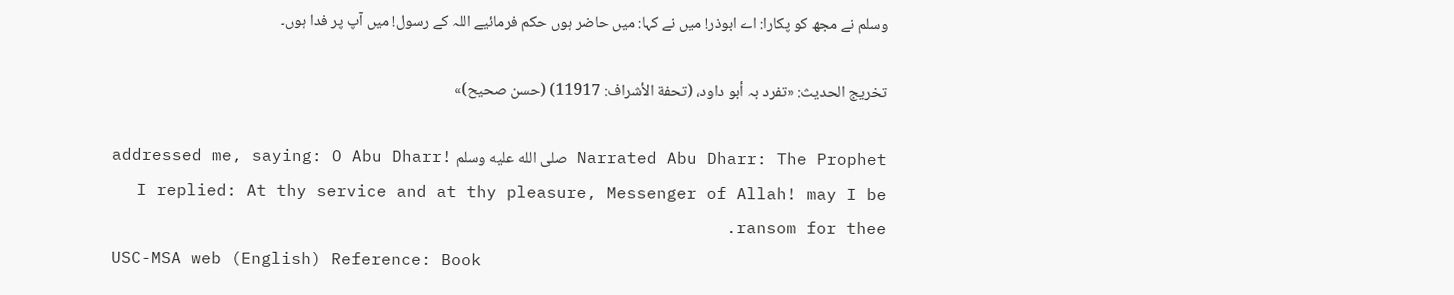وسلم نے مجھ کو پکارا: اے ابوذر! میں نے کہا: میں حاضر ہوں حکم فرمائیے اللہ کے رسول! میں آپ پر فدا ہوں۔

تخریج الحدیث: «تفرد بہ أبو داود، (تحفة الأشراف: 11917) (حسن صحیح)»

Narrated Abu Dharr: The Prophet صلى الله عليه وسلم addressed me, saying: O Abu Dharr! I replied: At thy service and at thy pleasure, Messenger of Allah! may I be ransom for thee.
USC-MSA web (English) Reference: Book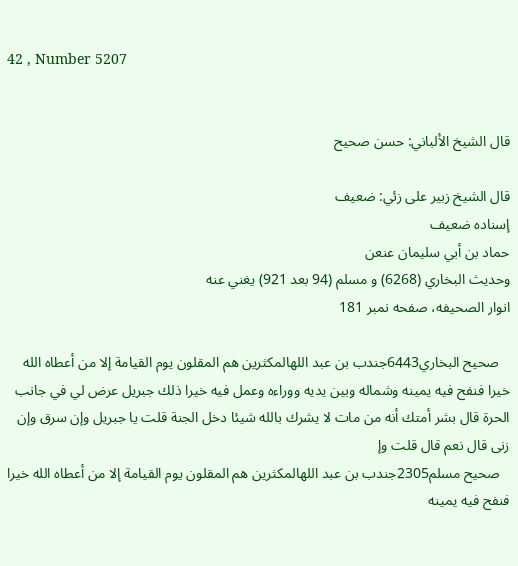42 , Number 5207


قال الشيخ الألباني: حسن صحيح

قال الشيخ زبير على زئي: ضعيف
إسناده ضعيف
حماد بن أبي سليمان عنعن
وحديث البخاري (6268) و مسلم (94 بعد 921) يغني عنه
انوار الصحيفه، صفحه نمبر 181

   صحيح البخاري6443جندب بن عبد اللهالمكثرين هم المقلون يوم القيامة إلا من أعطاه الله خيرا فنفح فيه يمينه وشماله وبين يديه ووراءه وعمل فيه خيرا ذلك جبريل عرض لي في جانب الحرة قال بشر أمتك أنه من مات لا يشرك بالله شيئا دخل الجنة قلت يا جبريل وإن سرق وإن زنى قال نعم قال قلت وإ
   صحيح مسلم2305جندب بن عبد اللهالمكثرين هم المقلون يوم القيامة إلا من أعطاه الله خيرا فنفح فيه يمينه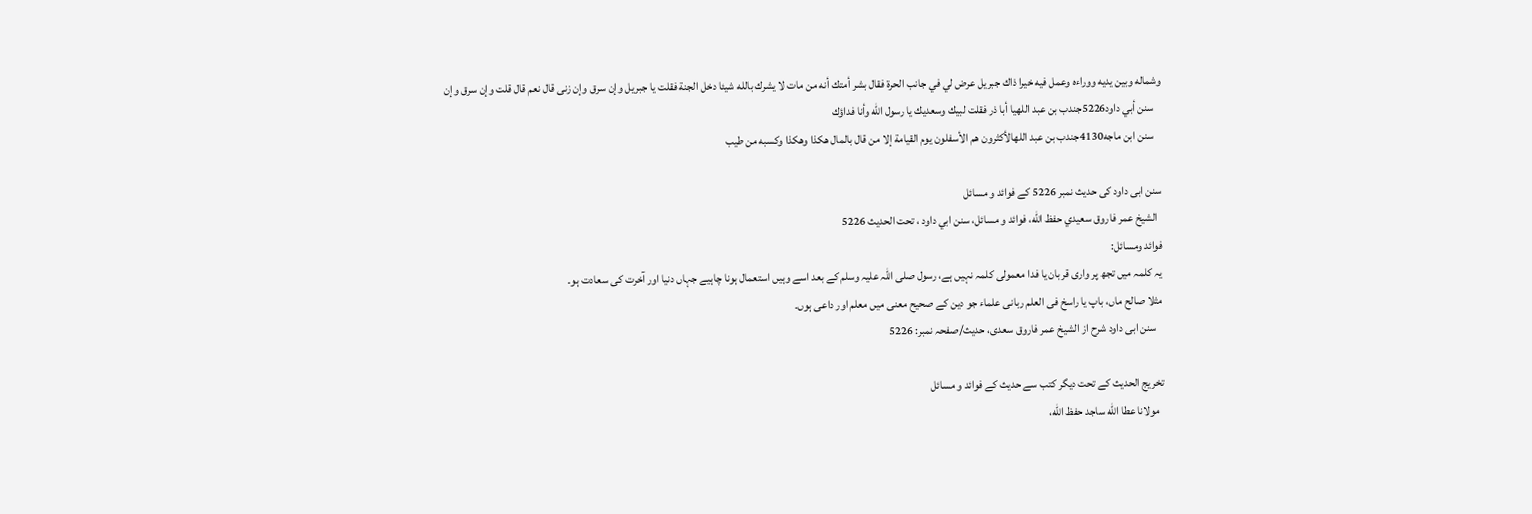وشماله وبين يديه ووراءه وعمل فيه خيرا ذاك جبريل عرض لي في جانب الحرة فقال بشر أمتك أنه من مات لا يشرك بالله شيئا دخل الجنة فقلت يا جبريل وإن سرق وإن زنى قال نعم قال قلت وإن سرق وإن
   سنن أبي داود5226جندب بن عبد اللهيا أبا ذر فقلت لبيك وسعديك يا رسول الله وأنا فداؤك
   سنن ابن ماجه4130جندب بن عبد اللهالأكثرون هم الأسفلون يوم القيامة إلا من قال بالمال هكذا وهكذا وكسبه من طيب

سنن ابی داود کی حدیث نمبر 5226 کے فوائد و مسائل
  الشيخ عمر فاروق سعيدي حفظ الله، فوائد و مسائل، سنن ابي داود ، تحت الحديث 5226
فوائد ومسائل:
یہ کلمہ میں تجھ پر واری قربان یا فدا معمولی کلمہ نہیں ہے، رسول صلی اللہ علیہ وسلم کے بعد اسے وہیں استعمال ہونا چاہیے جہاں دنیا اور آخرت کی سعادت ہو۔
مثلا صالح ماں، باپ یا راسخ فی العلم ربانی علماء جو دین کے صحیح معنی میں معلم اور داعی ہوں۔
   سنن ابی داود شرح از الشیخ عمر فاروق سعدی، حدیث/صفحہ نمبر: 5226

تخریج الحدیث کے تحت دیگر کتب سے حدیث کے فوائد و مسائل
  مولانا عطا الله ساجد حفظ الله،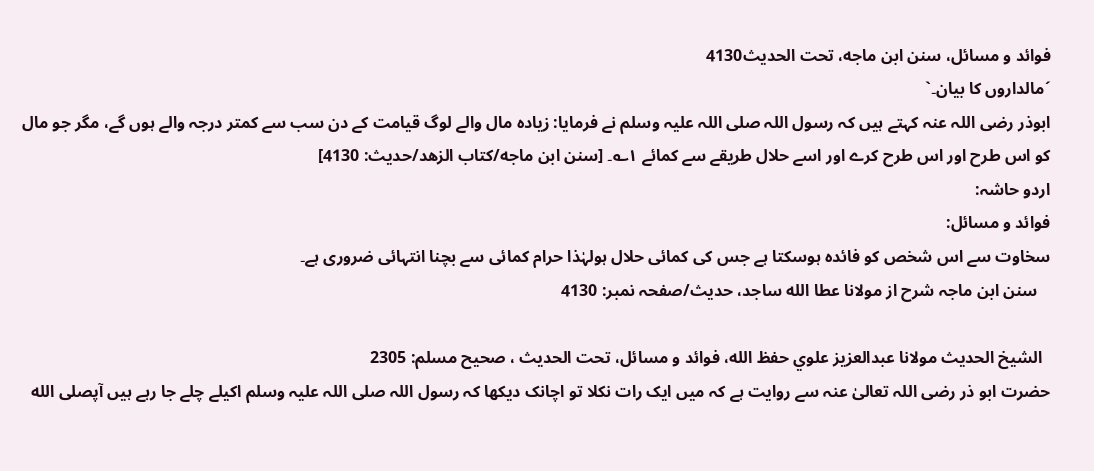فوائد و مسائل، سنن ابن ماجه، تحت الحديث4130
´مالداروں کا بیان۔`
ابوذر رضی اللہ عنہ کہتے ہیں کہ رسول اللہ صلی اللہ علیہ وسلم نے فرمایا: زیادہ مال والے لوگ قیامت کے دن سب سے کمتر درجہ والے ہوں گے، مگر جو مال کو اس طرح اور اس طرح کرے اور اسے حلال طریقے سے کمائے ۱؎۔ [سنن ابن ماجه/كتاب الزهد/حدیث: 4130]
اردو حاشہ:
فوائد و مسائل:
سخاوت سے اس شخص کو فائدہ ہوسکتا ہے جس کی کمائی حلال ہولہٰذا حرام کمائی سے بچنا انتہائی ضروری ہے۔
   سنن ابن ماجہ شرح از مولانا عطا الله ساجد، حدیث/صفحہ نمبر: 4130

  الشيخ الحديث مولانا عبدالعزيز علوي حفظ الله، فوائد و مسائل، تحت الحديث ، صحيح مسلم: 2305
حضرت ابو ذر رضی اللہ تعالیٰ عنہ سے روایت ہے کہ میں ایک رات نکلا تو اچانک دیکھا کہ رسول اللہ صلی اللہ علیہ وسلم اکیلے چلے جا رہے ہیں آپصلى الله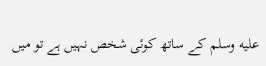عليه وسلم کے ساتھ کوئی شخص نہیں ہے تو میں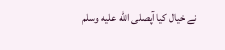نے خیال کیا آپصلى الله عليه وسلم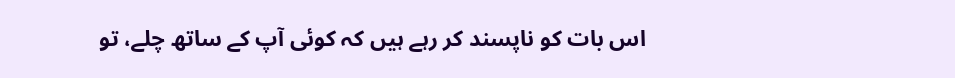اس بات کو ناپسند کر رہے ہیں کہ کوئی آپ کے ساتھ چلے، تو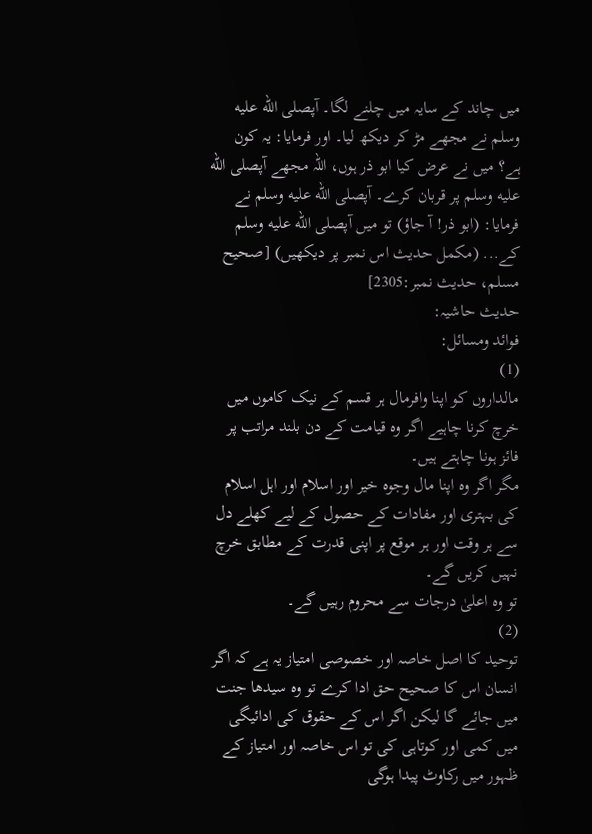میں چاند کے سایہ میں چلنے لگا۔ آپصلى الله عليه وسلم نے مجھے مڑ کر دیکھ لیا۔ اور فرمایا: یہ کون ہے؟ میں نے عرض کیا ابو ذر ہوں، اللہ مجھے آپصلى الله عليه وسلم پر قربان کرے۔ آپصلى الله عليه وسلم نے فرمایا: (ابو ذر! آ جاؤ) تو میں آپصلى الله عليه وسلم کے... (مکمل حدیث اس نمبر پر دیکھیں) [صحيح مسلم، حديث نمبر:2305]
حدیث حاشیہ:
فوائد ومسائل:
(1)
مالداروں کو اپنا وافرمال ہر قسم کے نیک کاموں میں خرچ کرنا چاہیے اگر وہ قیامت کے دن بلند مراتب پر فائز ہونا چاہتے ہیں۔
مگر اگر وہ اپنا مال وجوہ خیر اور اسلام اور اہل اسلام کی بہتری اور مفادات کے حصول کے لیے کھلے دل سے ہر وقت اور ہر موقع پر اپنی قدرت کے مطابق خرچ نہیں کریں گے۔
تو وہ اعلیٰ درجات سے محروم رہیں گے۔
(2)
توحید کا اصل خاصہ اور خصوصی امتیاز یہ ہے کہ اگر انسان اس کا صحیح حق ادا کرے تو وہ سیدھا جنت میں جائے گا لیکن اگر اس کے حقوق کی ادائیگی میں کمی اور کوتاہی کی تو اس خاصہ اور امتیاز کے ظہور میں رکاوٹ پیدا ہوگی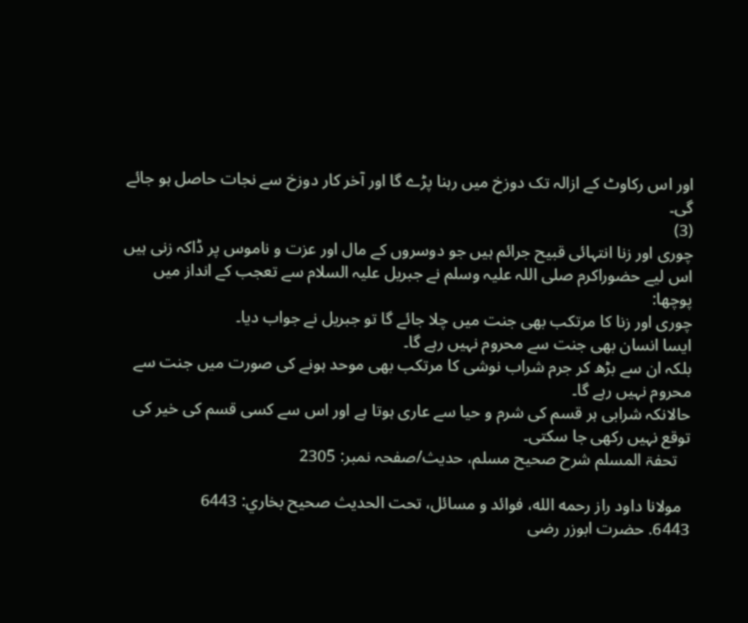اور اس رکاوٹ کے ازالہ تک دوزخ میں رہنا پڑے گا اور آخر کار دوزخ سے نجات حاصل ہو جائے گی۔
(3)
چوری اور زنا انتہائی قبیح جرائم ہیں جو دوسروں کے مال اور عزت و ناموس پر ڈاکہ زنی ہیں اس لیے حضوراکرم صلی اللہ علیہ وسلم نے جبریل علیہ السلام سے تعجب کے انداز میں پوچھا:
چوری اور زنا کا مرتکب بھی جنت میں چلا جائے گا تو جبریل نے جواب دیا۔
ایسا انسان بھی جنت سے محروم نہیں رہے گا۔
بلکہ ان سے بڑھ کر جرم شراب نوشی کا مرتکب بھی موحد ہونے کی صورت میں جنت سے محروم نہیں رہے گا۔
حالانکہ شرابی ہر قسم کی شرم و حیا سے عاری ہوتا ہے اور اس سے کسی قسم کی خیر کی توقع نہیں رکھی جا سکتی۔
   تحفۃ المسلم شرح صحیح مسلم، حدیث/صفحہ نمبر: 2305

  مولانا داود راز رحمه الله، فوائد و مسائل، تحت الحديث صحيح بخاري: 6443
6443. حضرت ابوزر رضی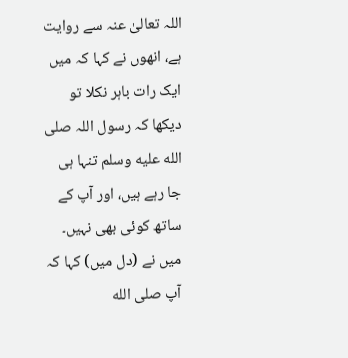اللہ تعالیٰ عنہ سے روایت ہے، انھوں نے کہا کہ میں ایک رات باہر نکلا تو دیکھا کہ رسول اللہ صلى الله عليه وسلم تنہا ہی جا رہے ہیں، اور آپ کے ساتھ کوئی بھی نہیں۔ میں نے (دل میں) کہا کہ آپ صلى الله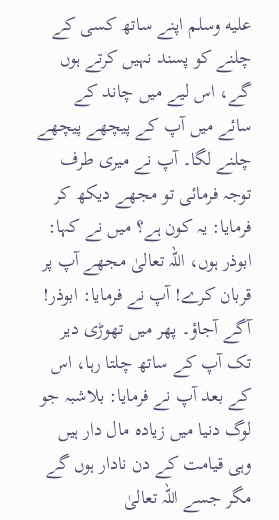عليه وسلم اپنے ساتھ کسی کے چلنے کو پسند نہیں کرتے ہوں گے، اس لیے میں چاند کے سائے میں آپ کے پیچھے پیچھے چلنے لگا۔ آپ نے میری طرف توجہ فرمائی تو مجھے دیکھ کر فرمایا: یہ کون ہے؟ میں نے کہا: ابوذر ہوں، اللہ تعالیٰ مجھے آپ پر قربان کرے! آپ نے فرمایا: ابوذر! آگے آجاؤ۔ پھر میں تھوڑی دیر تک آپ کے ساتھ چلتا رہا، اس کے بعد آپ نے فرمایا: بلاشبہ جو لوگ دنیا میں زیادہ مال دار ہیں وہی قیامت کے دن نادار ہوں گے مگر جسے اللہ تعالیٰ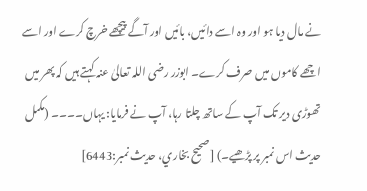نے مال دیا ہو اور وہ اسے دائیں، بائیں اور آگے پیچھے خرچ کرے اور اسے اچھے کاموں میں صرف کرے۔ ابوزر رضی اللہ تعالیٰ عنہ کہتے ہیں کہ پھر میں تھوڑی دیر تک آپ کے ساتھ چلتا رہا، آپ نے فرمایا: یہاں۔۔۔۔ (مکمل حدیث اس نمبر پر پڑھیے۔) [صحيح بخاري، حديث نمبر:6443]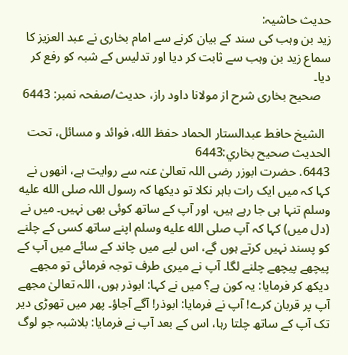حدیث حاشیہ:
زید بن وہب کی سند کے بیان کرنے سے امام بخاری نے عبد العزیز کا سماع زید بن وہب سے ثابت کر دیا اور تدلیس کے شبہ کو رفع کر دیا۔
   صحیح بخاری شرح از مولانا داود راز، حدیث/صفحہ نمبر: 6443

  الشيخ حافط عبدالستار الحماد حفظ الله، فوائد و مسائل، تحت الحديث صحيح بخاري:6443
6443. حضرت ابوزر رضی اللہ تعالیٰ عنہ سے روایت ہے، انھوں نے کہا کہ میں ایک رات باہر نکلا تو دیکھا کہ رسول اللہ صلى الله عليه وسلم تنہا ہی جا رہے ہیں، اور آپ کے ساتھ کوئی بھی نہیں۔ میں نے (دل میں) کہا کہ آپ صلى الله عليه وسلم اپنے ساتھ کسی کے چلنے کو پسند نہیں کرتے ہوں گے، اس لیے میں چاند کے سائے میں آپ کے پیچھے پیچھے چلنے لگا۔ آپ نے میری طرف توجہ فرمائی تو مجھے دیکھ کر فرمایا: یہ کون ہے؟ میں نے کہا: ابوذر ہوں، اللہ تعالیٰ مجھے آپ پر قربان کرے! آپ نے فرمایا: ابوذر! آگے آجاؤ۔ پھر میں تھوڑی دیر تک آپ کے ساتھ چلتا رہا، اس کے بعد آپ نے فرمایا: بلاشبہ جو لوگ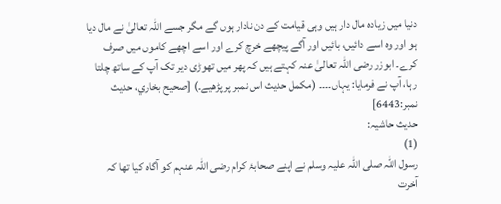دنیا میں زیادہ مال دار ہیں وہی قیامت کے دن نادار ہوں گے مگر جسے اللہ تعالیٰ نے مال دیا ہو اور وہ اسے دائیں، بائیں اور آگے پیچھے خرچ کرے اور اسے اچھے کاموں میں صرف کرے۔ ابوزر رضی اللہ تعالیٰ عنہ کہتے ہیں کہ پھر میں تھوڑی دیر تک آپ کے ساتھ چلتا رہا، آپ نے فرمایا: یہاں۔۔۔۔ (مکمل حدیث اس نمبر پر پڑھیے۔) [صحيح بخاري، حديث نمبر:6443]
حدیث حاشیہ:
(1)
رسول اللہ صلی اللہ علیہ وسلم نے اپنے صحابۂ کرام رضی اللہ عنہم کو آگاہ کیا تھا کہ آخرت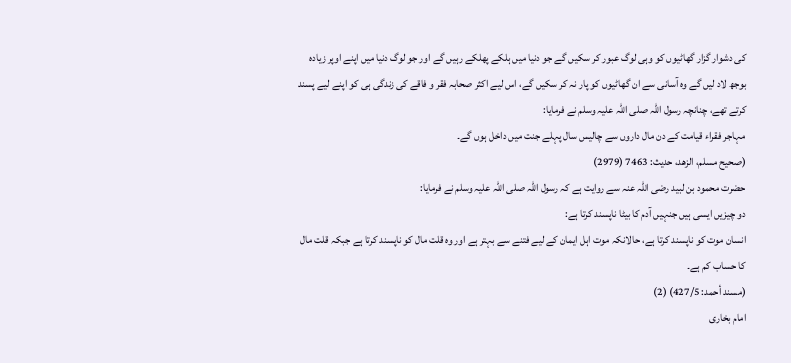کی دشوار گزار گھاٹیوں کو وہی لوگ عبور کر سکیں گے جو دنیا میں ہلکے پھلکے رہیں گے اور جو لوگ دنیا میں اپنے اوپر زیادہ بوجھ لاد لیں گے وہ آسانی سے ان گھاٹیوں کو پار نہ کر سکیں گے، اس لیے اکثر صحابہ فقر و فاقے کی زندگی ہی کو اپنے لیے پسند کرتے تھے، چنانچہ رسول اللہ صلی اللہ علیہ وسلم نے فرمایا:
مہاجر فقراء قیامت کے دن مال داروں سے چالیس سال پہلے جنت میں داخل ہوں گے۔
(صحیح مسلم، الزھد، حدیث: 7463 (2979)
حضرت محمود بن لبید رضی اللہ عنہ سے روایت ہے کہ رسول اللہ صلی اللہ علیہ وسلم نے فرمایا:
دو چیزیں ایسی ہیں جنہیں آدم کا بیٹا ناپسند کرتا ہے:
انسان موت کو ناپسند کرتا ہے، حالانکہ موت اہل ایمان کے لیے فتنے سے بہتر ہے اور وہ قلت مال کو ناپسند کرتا ہے جبکہ قلت مال کا حساب کم ہے۔
(مسند أحمد: 427/5) (2)
امام بخاری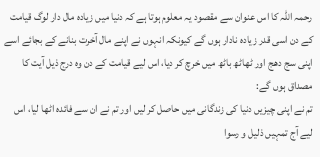رحمہ اللہ کا اس عنوان سے مقصود یہ معلوم ہوتا ہے کہ دنیا میں زیادہ مال دار لوگ قیامت کے دن اسی قدر زیادہ نادار ہوں گے کیونکہ انہوں نے اپنے مال آخرت بنانے کے بجائے اسے اپنی سج دھج اور ٹھاٹھ باٹھ میں خرچ کر دیا، اس لیے قیامت کے دن وہ درج ذیل آیت کا مصداق ہوں گے:
تم نے اپنی چیزیں دنیا کی زندگانی میں حاصل کر لیں اور تم نے ان سے فائدہ اٹھا لیا، اس لیے آج تمہیں ذلیل و رسوا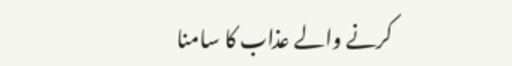کرنے والے عذاب کا سامنا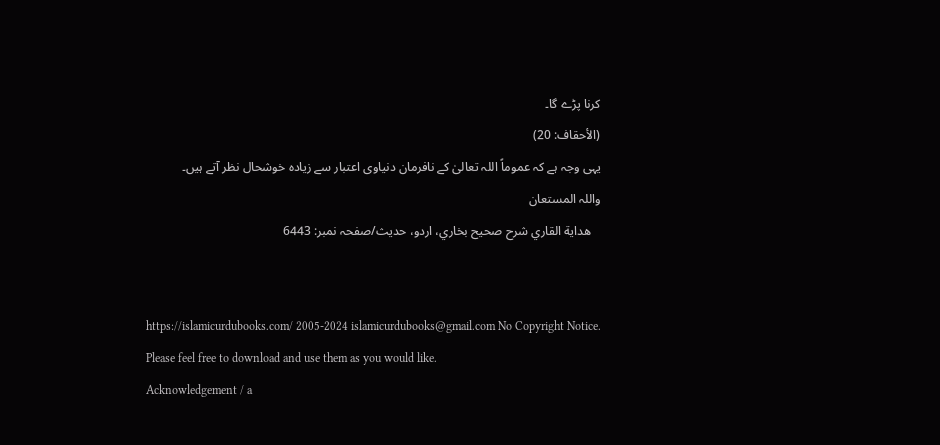کرنا پڑے گا۔
(الأحقاف: 20)
یہی وجہ ہے کہ عموماً اللہ تعالیٰ کے نافرمان دنیاوی اعتبار سے زیادہ خوشحال نظر آتے ہیں۔
واللہ المستعان
   هداية القاري شرح صحيح بخاري، اردو، حدیث/صفحہ نمبر: 6443


https://islamicurdubooks.com/ 2005-2024 islamicurdubooks@gmail.com No Copyright Notice.
Please feel free to download and use them as you would like.
Acknowledgement / a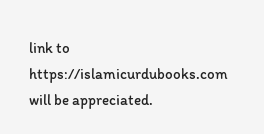link to https://islamicurdubooks.com will be appreciated.